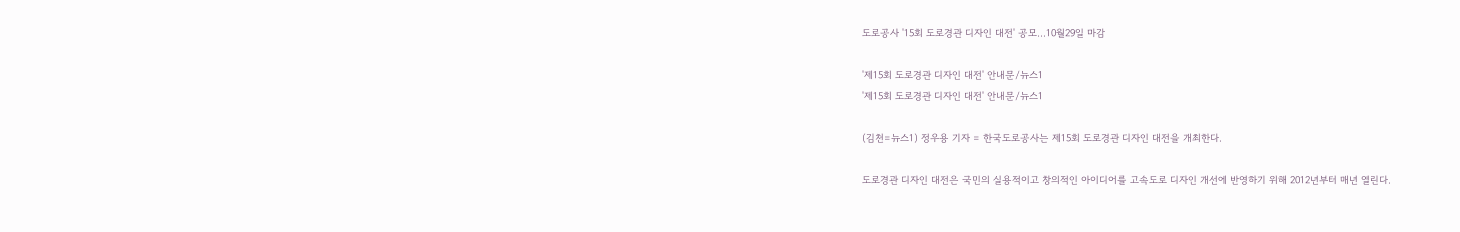도로공사 '15회 도로경관 디자인 대전' 공모…10월29일 마감

'제15회 도로경관 디자인 대전' 안내문/뉴스1
'제15회 도로경관 디자인 대전' 안내문/뉴스1

(김천=뉴스1) 정우용 기자 = 한국도로공사는 제15회 도로경관 디자인 대전을 개최한다.

도로경관 디자인 대전은 국민의 실용적이고 창의적인 아이디어를 고속도로 디자인 개선에 반영하기 위해 2012년부터 매년 열린다.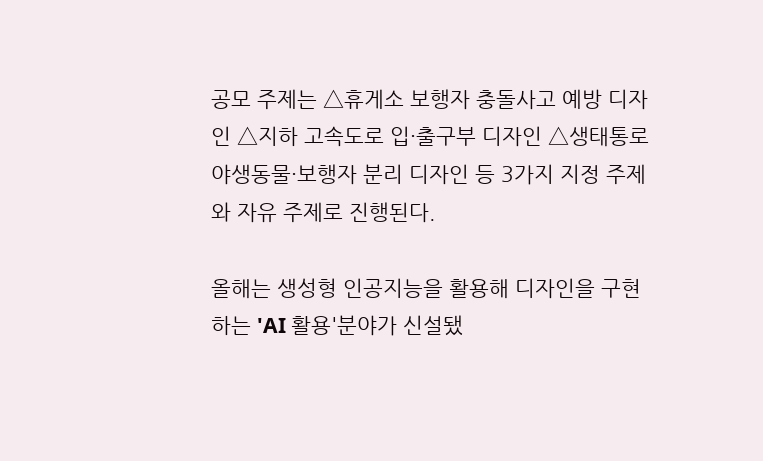공모 주제는 △휴게소 보행자 충돌사고 예방 디자인 △지하 고속도로 입·출구부 디자인 △생태통로 야생동물·보행자 분리 디자인 등 3가지 지정 주제와 자유 주제로 진행된다.

올해는 생성형 인공지능을 활용해 디자인을 구현하는 'AI 활용'분야가 신설됐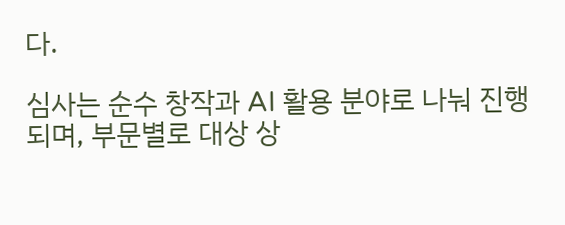다.

심사는 순수 창작과 AI 활용 분야로 나눠 진행되며, 부문별로 대상 상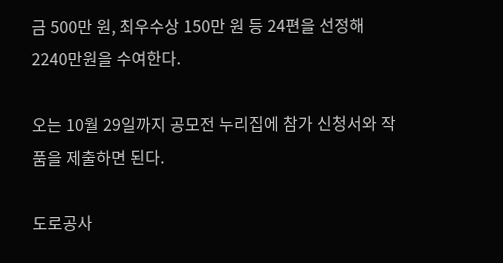금 500만 원, 최우수상 150만 원 등 24편을 선정해 2240만원을 수여한다.

오는 10월 29일까지 공모전 누리집에 참가 신청서와 작품을 제출하면 된다.

도로공사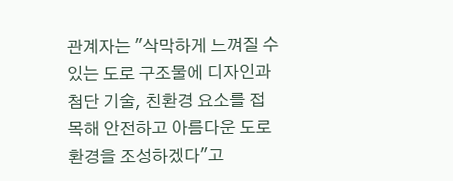관계자는 "삭막하게 느껴질 수 있는 도로 구조물에 디자인과 첨단 기술, 친환경 요소를 접목해 안전하고 아름다운 도로 환경을 조성하겠다"고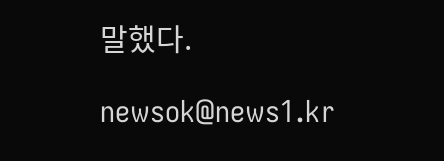말했다.

newsok@news1.kr